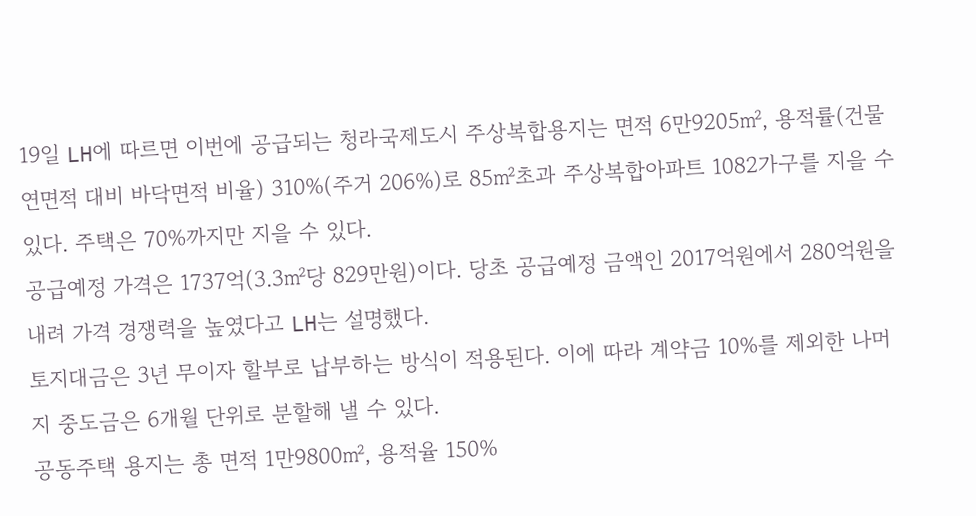19일 LH에 따르면 이번에 공급되는 청라국제도시 주상복합용지는 면적 6만9205㎡, 용적률(건물 연면적 대비 바닥면적 비율) 310%(주거 206%)로 85㎡초과 주상복합아파트 1082가구를 지을 수 있다. 주택은 70%까지만 지을 수 있다.
공급예정 가격은 1737억(3.3㎡당 829만원)이다. 당초 공급예정 금액인 2017억원에서 280억원을 내려 가격 경쟁력을 높였다고 LH는 설명했다.
토지대금은 3년 무이자 할부로 납부하는 방식이 적용된다. 이에 따라 계약금 10%를 제외한 나머지 중도금은 6개월 단위로 분할해 낼 수 있다.
공동주택 용지는 총 면적 1만9800㎡, 용적율 150%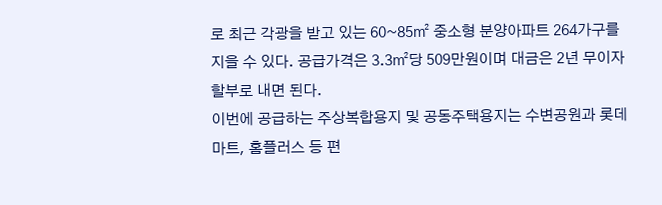로 최근 각광을 받고 있는 60~85㎡ 중소형 분양아파트 264가구를 지을 수 있다. 공급가격은 3.3㎡당 509만원이며 대금은 2년 무이자 할부로 내면 된다.
이번에 공급하는 주상복합용지 및 공동주택용지는 수변공원과 롯데마트, 홈플러스 등 편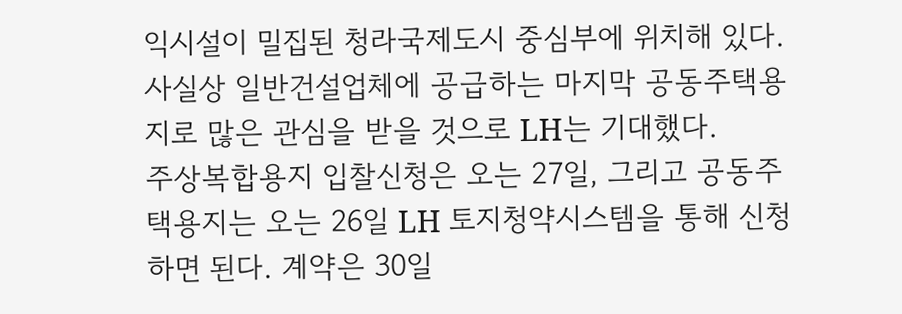익시설이 밀집된 청라국제도시 중심부에 위치해 있다. 사실상 일반건설업체에 공급하는 마지막 공동주택용지로 많은 관심을 받을 것으로 LH는 기대했다.
주상복합용지 입찰신청은 오는 27일, 그리고 공동주택용지는 오는 26일 LH 토지청약시스템을 통해 신청하면 된다. 계약은 30일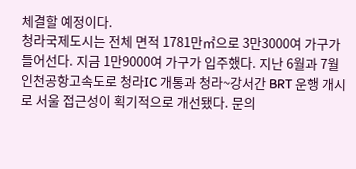체결할 예정이다.
청라국제도시는 전체 면적 1781만㎡으로 3만3000여 가구가 들어선다. 지금 1만9000여 가구가 입주했다. 지난 6월과 7월 인천공항고속도로 청라IC 개통과 청라~강서간 BRT 운행 개시로 서울 접근성이 획기적으로 개선됐다. 문의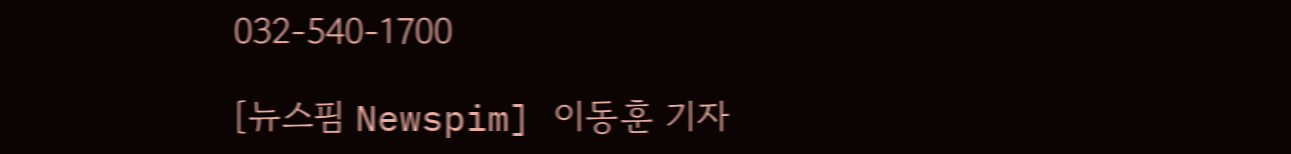032-540-1700

[뉴스핌 Newspim] 이동훈 기자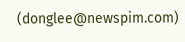(donglee@newspim.com)